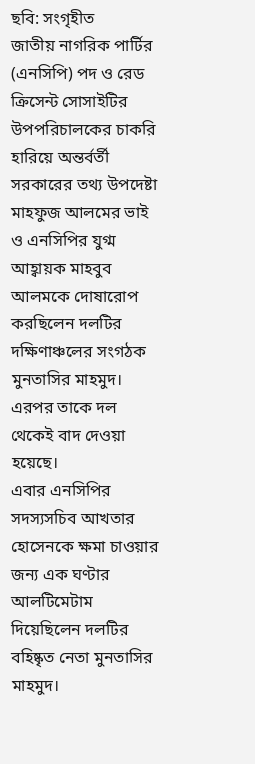ছবি: সংগৃহীত
জাতীয় নাগরিক পার্টির (এনসিপি) পদ ও রেড ক্রিসেন্ট সোসাইটির উপপরিচালকের চাকরি হারিয়ে অন্তর্বর্তী সরকারের তথ্য উপদেষ্টা মাহফুজ আলমের ভাই ও এনসিপির যুগ্ম আহ্বায়ক মাহবুব আলমকে দোষারোপ করছিলেন দলটির দক্ষিণাঞ্চলের সংগঠক মুনতাসির মাহমুদ। এরপর তাকে দল থেকেই বাদ দেওয়া হয়েছে।
এবার এনসিপির সদস্যসচিব আখতার হোসেনকে ক্ষমা চাওয়ার জন্য এক ঘণ্টার আলটিমেটাম দিয়েছিলেন দলটির বহিষ্কৃত নেতা মুনতাসির মাহমুদ।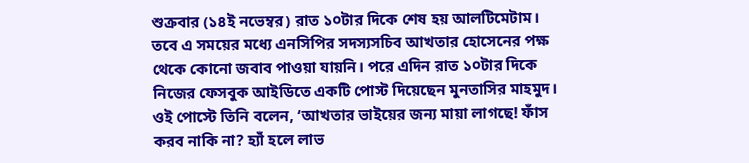শুক্রবার (১৪ই নভেম্বর) রাত ১০টার দিকে শেষ হয় আলটিমেটাম।
তবে এ সময়ের মধ্যে এনসিপির সদস্যসচিব আখতার হোসেনের পক্ষ থেকে কোনো জবাব পাওয়া যায়নি। পরে এদিন রাত ১০টার দিকে নিজের ফেসবুক আইডিতে একটি পোস্ট দিয়েছেন মুনতাসির মাহমুদ।
ওই পোস্টে তিনি বলেন, ‘আখতার ভাইয়ের জন্য মায়া লাগছে! ফাঁস করব নাকি না? হ্যাঁ হলে লাভ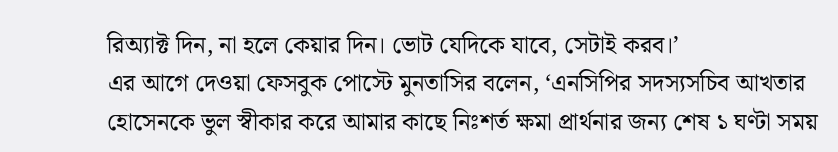রিঅ্যাক্ট দিন, না হলে কেয়ার দিন। ভোট যেদিকে যাবে, সেটাই করব।’
এর আগে দেওয়া ফেসবুক পোস্টে মুনতাসির বলেন, ‘এনসিপির সদস্যসচিব আখতার হোসেনকে ভুল স্বীকার করে আমার কাছে নিঃশর্ত ক্ষমা প্রার্থনার জন্য শেষ ১ ঘণ্টা সময়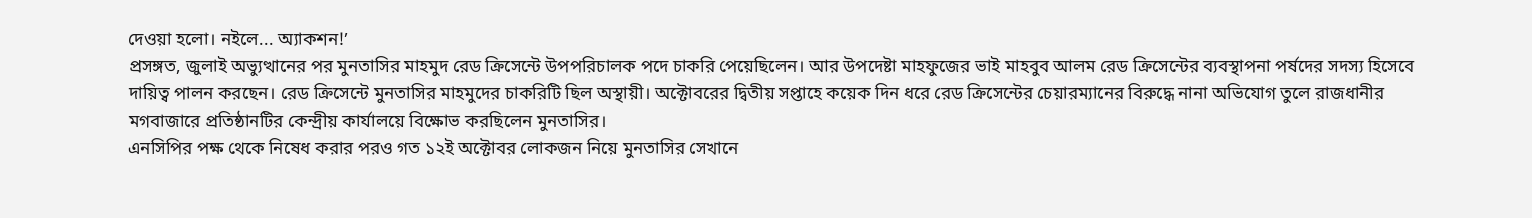দেওয়া হলো। নইলে... অ্যাকশন!’
প্রসঙ্গত, জুলাই অভ্যুত্থানের পর মুনতাসির মাহমুদ রেড ক্রিসেন্টে উপপরিচালক পদে চাকরি পেয়েছিলেন। আর উপদেষ্টা মাহফুজের ভাই মাহবুব আলম রেড ক্রিসেন্টের ব্যবস্থাপনা পর্ষদের সদস্য হিসেবে দায়িত্ব পালন করছেন। রেড ক্রিসেন্টে মুনতাসির মাহমুদের চাকরিটি ছিল অস্থায়ী। অক্টোবরের দ্বিতীয় সপ্তাহে কয়েক দিন ধরে রেড ক্রিসেন্টের চেয়ারম্যানের বিরুদ্ধে নানা অভিযোগ তুলে রাজধানীর মগবাজারে প্রতিষ্ঠানটির কেন্দ্রীয় কার্যালয়ে বিক্ষোভ করছিলেন মুনতাসির।
এনসিপির পক্ষ থেকে নিষেধ করার পরও গত ১২ই অক্টোবর লোকজন নিয়ে মুনতাসির সেখানে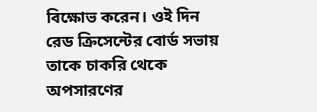বিক্ষোভ করেন। ওই দিন রেড ক্রিসেন্টের বোর্ড সভায় তাকে চাকরি থেকে অপসারণের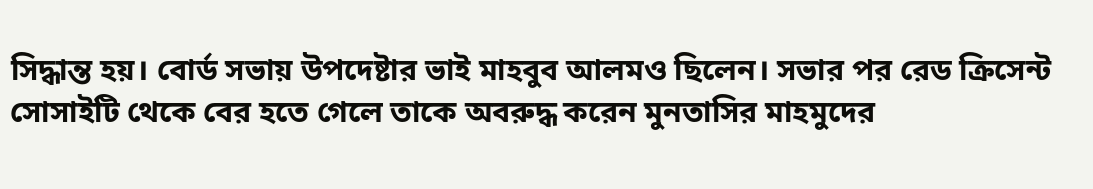সিদ্ধান্ত হয়। বোর্ড সভায় উপদেষ্টার ভাই মাহবুব আলমও ছিলেন। সভার পর রেড ক্রিসেন্ট সোসাইটি থেকে বের হতে গেলে তাকে অবরুদ্ধ করেন মুনতাসির মাহমুদের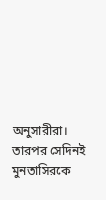অনুসারীরা।
তারপর সেদিনই মুনতাসিরকে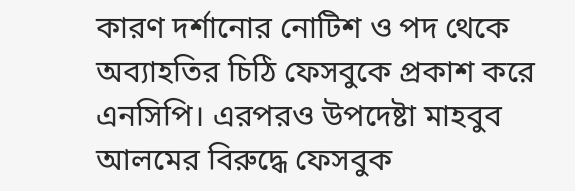কারণ দর্শানোর নোটিশ ও পদ থেকে অব্যাহতির চিঠি ফেসবুকে প্রকাশ করে এনসিপি। এরপরও উপদেষ্টা মাহবুব আলমের বিরুদ্ধে ফেসবুক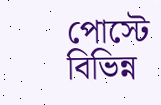পোস্টে বিভিন্ন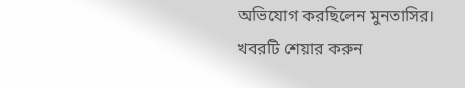অভিযোগ করছিলেন মুনতাসির।
খবরটি শেয়ার করুন